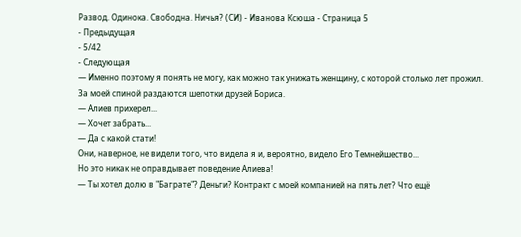Развод. Одинока. Свободна. Ничья? (СИ) - Иванова Ксюша - Страница 5
- Предыдущая
- 5/42
- Следующая
— Именно поэтому я понять не могу, как можно так унижать женщину, с которой столько лет прожил.
За моей спиной раздаются шепотки друзей Бориса.
— Алиев прихерел...
— Хочет забрать...
— Да с какой стати!
Они, наверное, не видели того, что видела я и, вероятно, видело Его Темнейшество...
Но это никак не оправдывает поведение Алиева!
— Ты хотел долю в "Баграте"? Деньги? Контракт с моей компанией на пять лет? Что ещё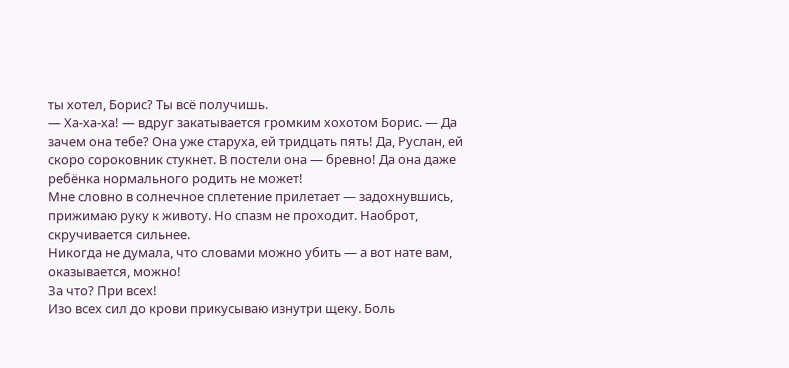ты хотел, Борис? Ты всё получишь.
— Ха-ха-ха! — вдруг закатывается громким хохотом Борис. — Да зачем она тебе? Она уже старуха, ей тридцать пять! Да, Руслан, ей скоро сороковник стукнет. В постели она — бревно! Да она даже ребёнка нормального родить не может!
Мне словно в солнечное сплетение прилетает — задохнувшись, прижимаю руку к животу. Но спазм не проходит. Наоброт, скручивается сильнее.
Никогда не думала, что словами можно убить — а вот нате вам, оказывается, можно!
За что? При всех!
Изо всех сил до крови прикусываю изнутри щеку. Боль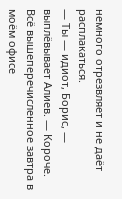немного отрезвляет и не даёт расплакаться.
— Ты — идиот, Борис, — выплёвывает Алиев. — Короче. Всё вышеперечисленное завтра в моём офисе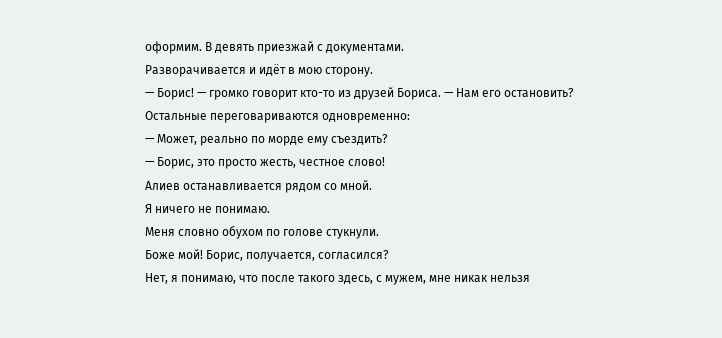оформим. В девять приезжай с документами.
Разворачивается и идёт в мою сторону.
— Борис! — громко говорит кто-то из друзей Бориса. — Нам его остановить?
Остальные переговариваются одновременно:
— Может, реально по морде ему съездить?
— Борис, это просто жесть, честное слово!
Алиев останавливается рядом со мной.
Я ничего не понимаю.
Меня словно обухом по голове стукнули.
Боже мой! Борис, получается, согласился?
Нет, я понимаю, что после такого здесь, с мужем, мне никак нельзя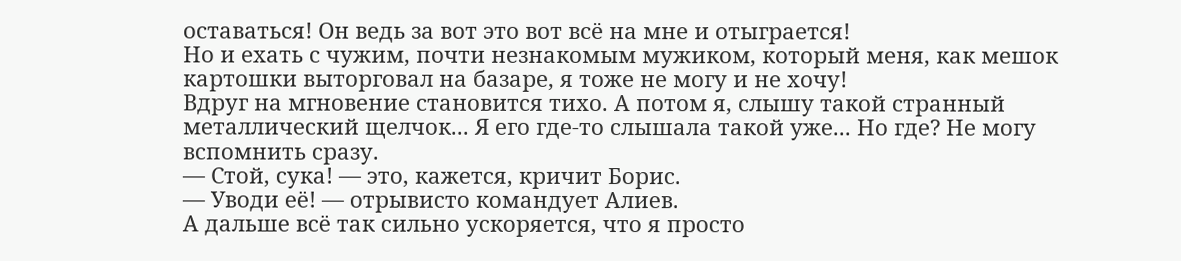оставаться! Он ведь за вот это вот всё на мне и отыграется!
Но и ехать с чужим, почти незнакомым мужиком, который меня, как мешок картошки выторговал на базаре, я тоже не могу и не хочу!
Вдруг на мгновение становится тихо. А потом я, слышу такой странный металлический щелчок... Я его где-то слышала такой уже... Но где? Не могу вспомнить сразу.
— Стой, сука! — это, кажется, кричит Борис.
— Уводи её! — отрывисто командует Алиев.
А дальше всё так сильно ускоряется, что я просто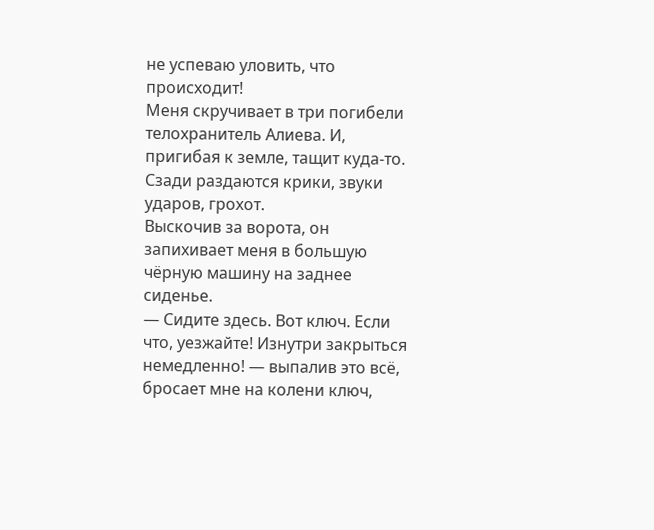не успеваю уловить, что происходит!
Меня скручивает в три погибели телохранитель Алиева. И, пригибая к земле, тащит куда-то.
Сзади раздаются крики, звуки ударов, грохот.
Выскочив за ворота, он запихивает меня в большую чёрную машину на заднее сиденье.
— Сидите здесь. Вот ключ. Если что, уезжайте! Изнутри закрыться немедленно! — выпалив это всё, бросает мне на колени ключ,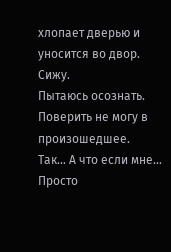хлопает дверью и уносится во двор.
Сижу.
Пытаюсь осознать.
Поверить не могу в произошедшее.
Так... А что если мне...
Просто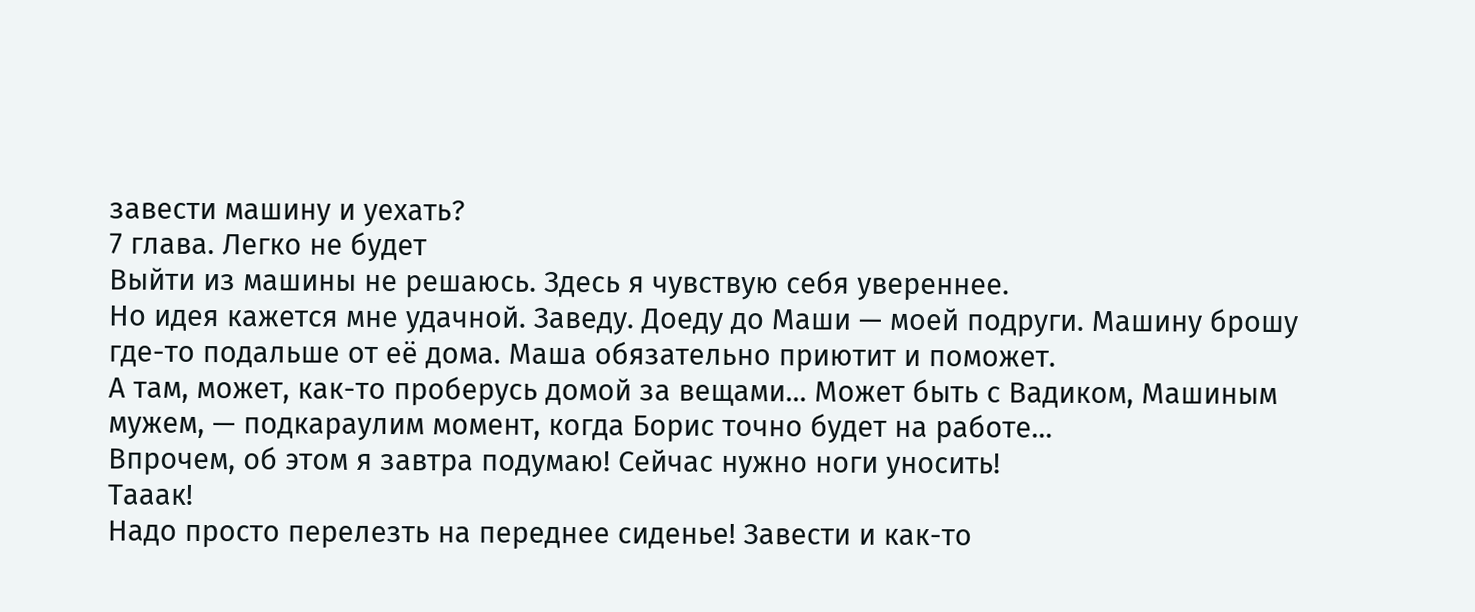завести машину и уехать?
7 глава. Легко не будет
Выйти из машины не решаюсь. Здесь я чувствую себя увереннее.
Но идея кажется мне удачной. Заведу. Доеду до Маши — моей подруги. Машину брошу где-то подальше от её дома. Маша обязательно приютит и поможет.
А там, может, как-то проберусь домой за вещами... Может быть с Вадиком, Машиным мужем, — подкараулим момент, когда Борис точно будет на работе...
Впрочем, об этом я завтра подумаю! Сейчас нужно ноги уносить!
Тааак!
Надо просто перелезть на переднее сиденье! Завести и как-то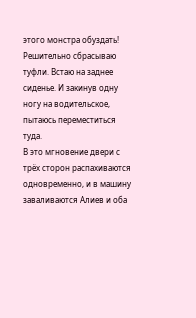этого монстра обуздать!
Решительно сбрасываю туфли. Встаю на заднее сиденье. И закинув одну ногу на водительское, пытаюсь переместиться туда.
В это мгновение двери с трёх сторон распахиваются одновременно, и в машину заваливаются Алиев и оба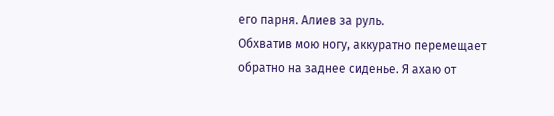его парня. Алиев за руль.
Обхватив мою ногу, аккуратно перемещает обратно на заднее сиденье. Я ахаю от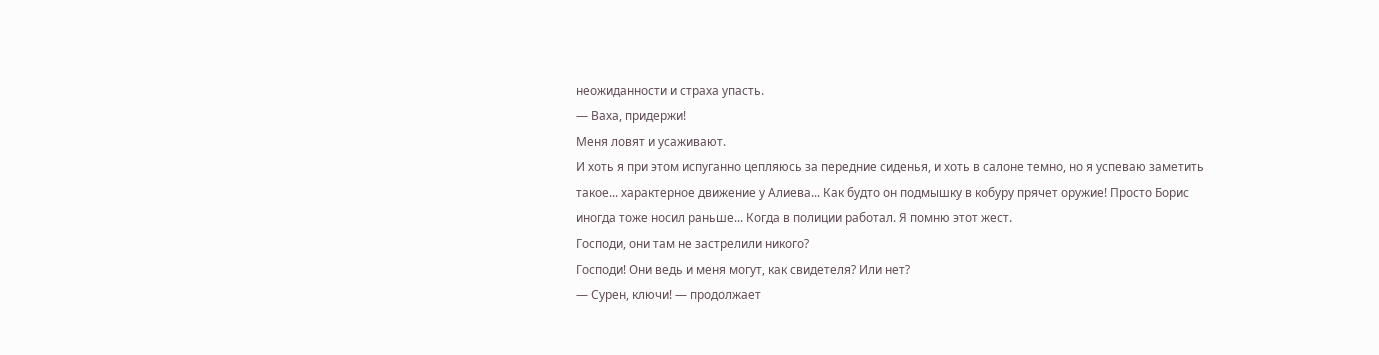неожиданности и страха упасть.
— Ваха, придержи!
Меня ловят и усаживают.
И хоть я при этом испуганно цепляюсь за передние сиденья, и хоть в салоне темно, но я успеваю заметить такое... характерное движение у Алиева... Как будто он подмышку в кобуру прячет оружие! Просто Борис иногда тоже носил раньше... Когда в полиции работал. Я помню этот жест.
Господи, они там не застрелили никого?
Господи! Они ведь и меня могут, как свидетеля? Или нет?
— Сурен, ключи! — продолжает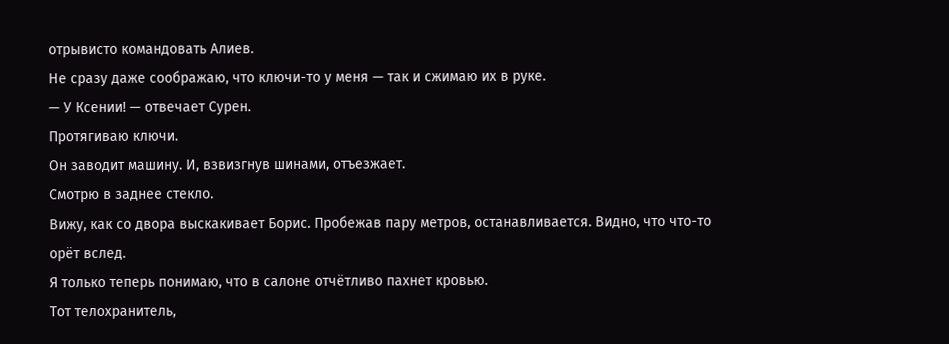отрывисто командовать Алиев.
Не сразу даже соображаю, что ключи-то у меня — так и сжимаю их в руке.
— У Ксении! — отвечает Сурен.
Протягиваю ключи.
Он заводит машину. И, взвизгнув шинами, отъезжает.
Смотрю в заднее стекло.
Вижу, как со двора выскакивает Борис. Пробежав пару метров, останавливается. Видно, что что-то орёт вслед.
Я только теперь понимаю, что в салоне отчётливо пахнет кровью.
Тот телохранитель,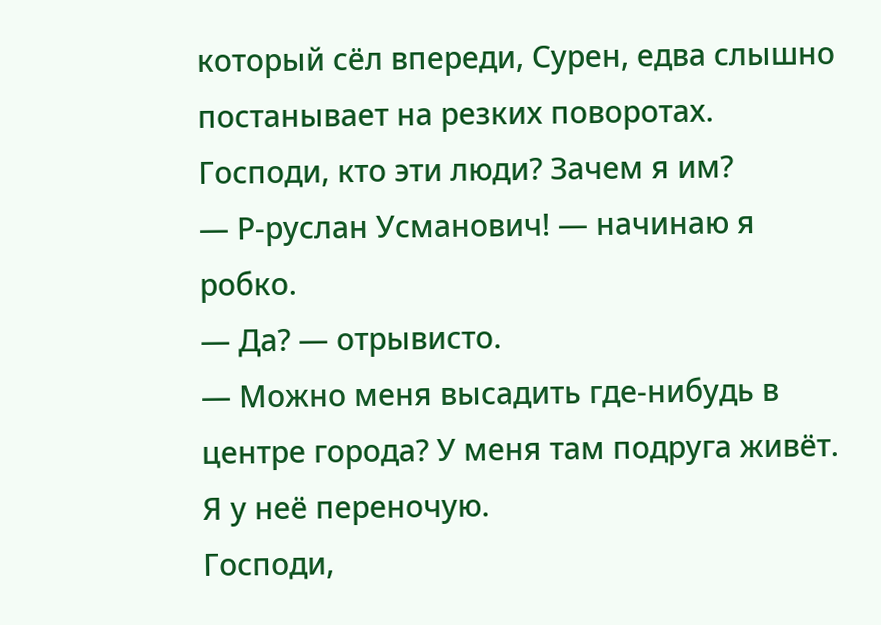который сёл впереди, Сурен, едва слышно постанывает на резких поворотах.
Господи, кто эти люди? Зачем я им?
— Р-руслан Усманович! — начинаю я робко.
— Да? — отрывисто.
— Можно меня высадить где-нибудь в центре города? У меня там подруга живёт. Я у неё переночую.
Господи,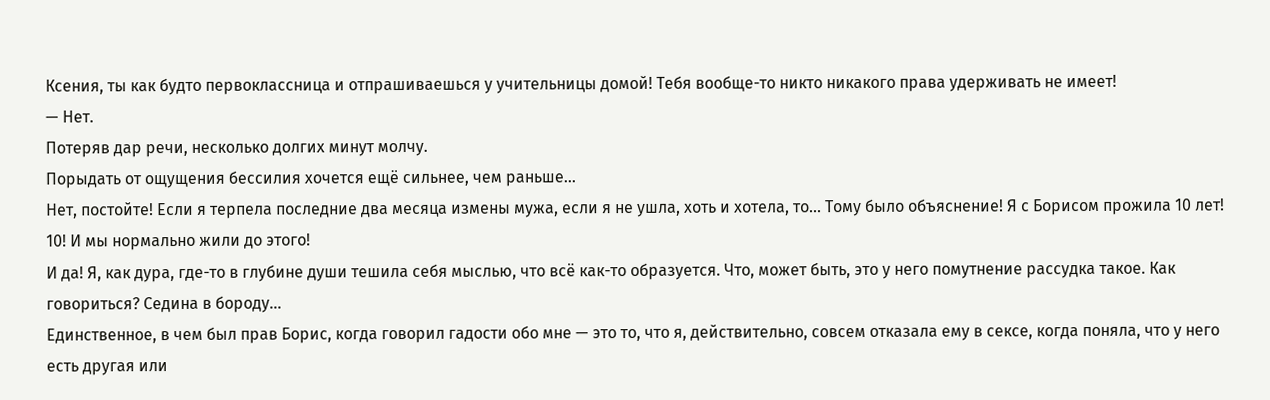Ксения, ты как будто первоклассница и отпрашиваешься у учительницы домой! Тебя вообще-то никто никакого права удерживать не имеет!
— Нет.
Потеряв дар речи, несколько долгих минут молчу.
Порыдать от ощущения бессилия хочется ещё сильнее, чем раньше...
Нет, постойте! Если я терпела последние два месяца измены мужа, если я не ушла, хоть и хотела, то... Тому было объяснение! Я с Борисом прожила 10 лет! 10! И мы нормально жили до этого!
И да! Я, как дура, где-то в глубине души тешила себя мыслью, что всё как-то образуется. Что, может быть, это у него помутнение рассудка такое. Как говориться? Седина в бороду...
Единственное, в чем был прав Борис, когда говорил гадости обо мне — это то, что я, действительно, совсем отказала ему в сексе, когда поняла, что у него есть другая или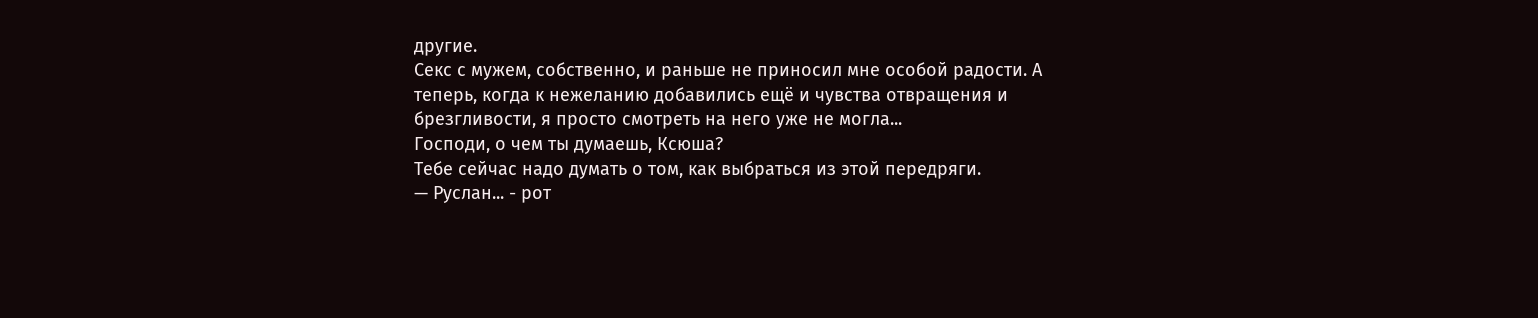другие.
Секс с мужем, собственно, и раньше не приносил мне особой радости. А теперь, когда к нежеланию добавились ещё и чувства отвращения и брезгливости, я просто смотреть на него уже не могла...
Господи, о чем ты думаешь, Ксюша?
Тебе сейчас надо думать о том, как выбраться из этой передряги.
— Руслан... - рот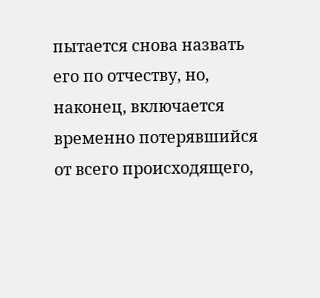пытается снова назвать его по отчеству, но, наконец, включается временно потерявшийся от всего происходящего,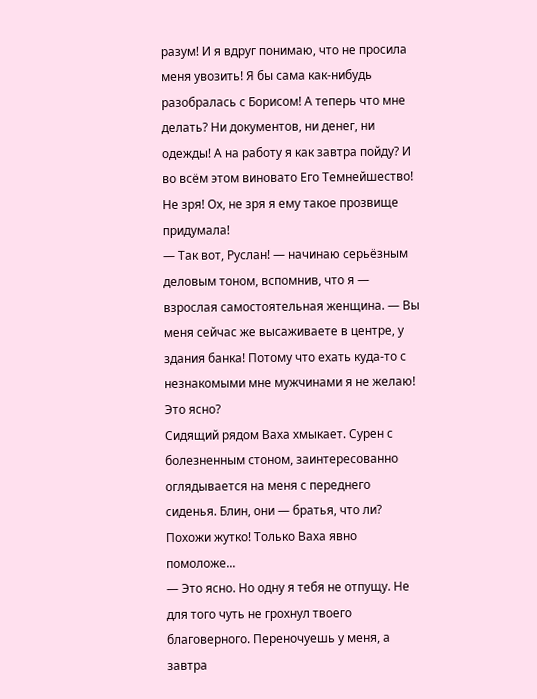разум! И я вдруг понимаю, что не просила меня увозить! Я бы сама как-нибудь разобралась с Борисом! А теперь что мне делать? Ни документов, ни денег, ни одежды! А на работу я как завтра пойду? И во всём этом виновато Его Темнейшество!
Не зря! Ох, не зря я ему такое прозвище придумала!
— Так вот, Руслан! — начинаю серьёзным деловым тоном, вспомнив, что я — взрослая самостоятельная женщина. — Вы меня сейчас же высаживаете в центре, у здания банка! Потому что ехать куда-то с незнакомыми мне мужчинами я не желаю! Это ясно?
Сидящий рядом Ваха хмыкает. Сурен с болезненным стоном, заинтересованно оглядывается на меня с переднего сиденья. Блин, они — братья, что ли? Похожи жутко! Только Ваха явно помоложе...
— Это ясно. Но одну я тебя не отпущу. Не для того чуть не грохнул твоего благоверного. Переночуешь у меня, а завтра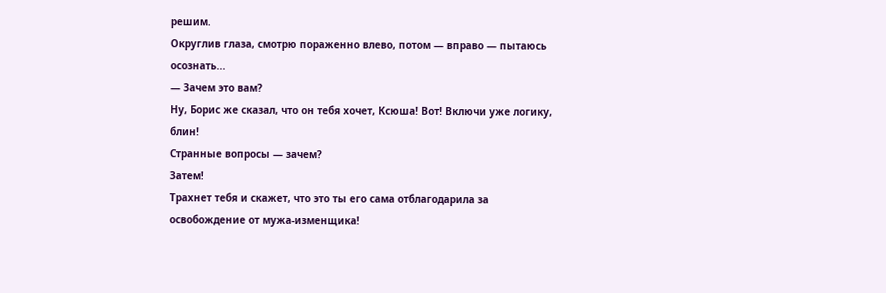решим.
Округлив глаза, смотрю пораженно влево, потом — вправо — пытаюсь осознать...
— Зачем это вам?
Ну, Борис же сказал, что он тебя хочет, Ксюша! Вот! Включи уже логику, блин!
Странные вопросы — зачем?
Затем!
Трахнет тебя и скажет, что это ты его сама отблагодарила за освобождение от мужа-изменщика!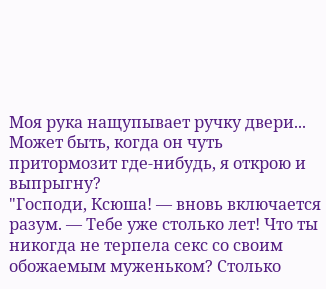Моя рука нащупывает ручку двери... Может быть, когда он чуть притормозит где-нибудь, я открою и выпрыгну?
"Господи, Ксюша! — вновь включается разум. — Тебе уже столько лет! Что ты никогда не терпела секс со своим обожаемым муженьком? Столько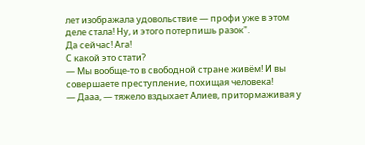лет изображала удовольствие — профи уже в этом деле стала! Ну, и этого потерпишь разок".
Да сейчас! Ага!
С какой это стати?
— Мы вообще-то в свободной стране живём! И вы совершаете преступление, похищая человека!
— Дааа, — тяжело вздыхает Алиев, притормаживая у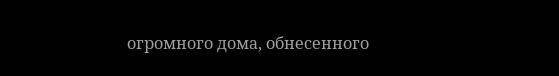огромного дома, обнесенного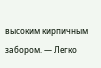высоким кирпичным забором. — Легко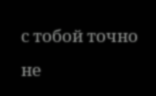с тобой точно не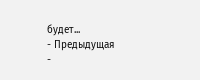будет...
- Предыдущая
-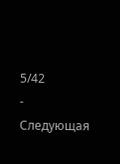5/42
- Следующая